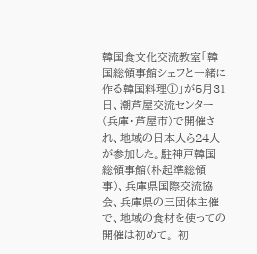韓国食文化交流教室「韓国総領事館シェフと一緒に作る韓国料理①」が5月31日、潮芦屋交流センター(兵庫・芦屋市)で開催され、地域の日本人ら24人が参加した。駐神戸韓国総領事館(朴起準総領事)、兵庫県国際交流協会、兵庫県の三団体主催で、地域の食材を使っての開催は初めて。 初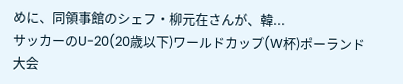めに、同領事館のシェフ・柳元在さんが、韓...
サッカーのU-20(20歳以下)ワールドカップ(W杯)ポーランド大会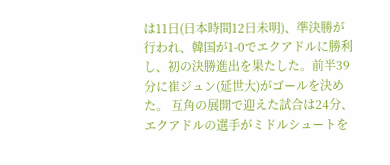は11日(日本時間12日未明)、準決勝が行われ、韓国が1-0でエクアドルに勝利し、初の決勝進出を果たした。前半39分に崔ジュン(延世大)がゴールを決めた。 互角の展開で迎えた試合は24分、エクアドルの選手がミドルシュートを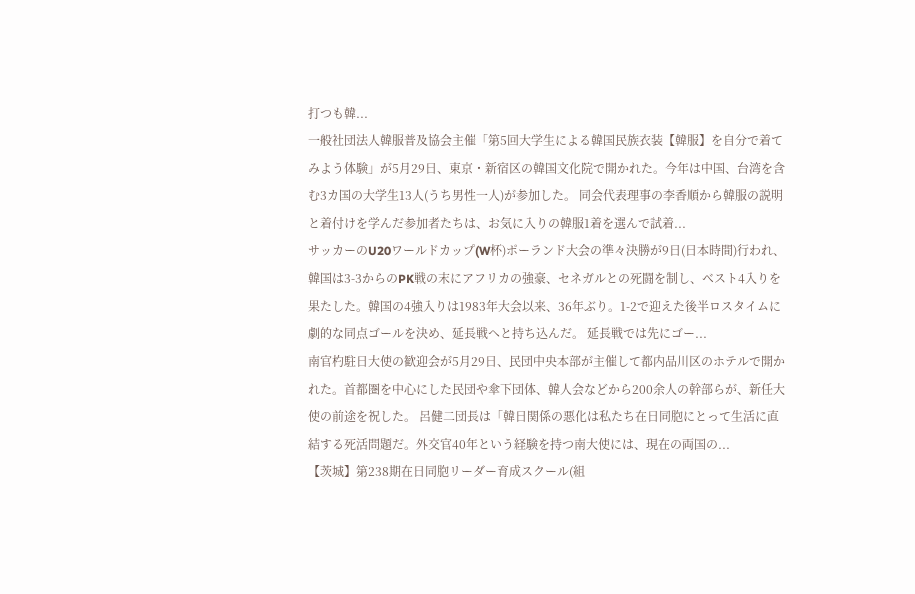打つも韓...
一般社団法人韓服普及協会主催「第5回大学生による韓国民族衣装【韓服】を自分で着てみよう体験」が5月29日、東京・新宿区の韓国文化院で開かれた。今年は中国、台湾を含む3カ国の大学生13人(うち男性一人)が参加した。 同会代表理事の李香順から韓服の説明と着付けを学んだ参加者たちは、お気に入りの韓服1着を選んで試着...
サッカーのU20ワールドカップ(W杯)ポーランド大会の準々決勝が9日(日本時間)行われ、韓国は3-3からのPK戦の末にアフリカの強豪、セネガルとの死闘を制し、ベスト4入りを果たした。韓国の4強入りは1983年大会以来、36年ぶり。1-2で迎えた後半ロスタイムに劇的な同点ゴールを決め、延長戦へと持ち込んだ。 延長戦では先にゴー...
南官杓駐日大使の歓迎会が5月29日、民団中央本部が主催して都内品川区のホテルで開かれた。首都圏を中心にした民団や傘下団体、韓人会などから200余人の幹部らが、新任大使の前途を祝した。 呂健二団長は「韓日関係の悪化は私たち在日同胞にとって生活に直結する死活問題だ。外交官40年という経験を持つ南大使には、現在の両国の...
【茨城】第238期在日同胞リーダー育成スクール(組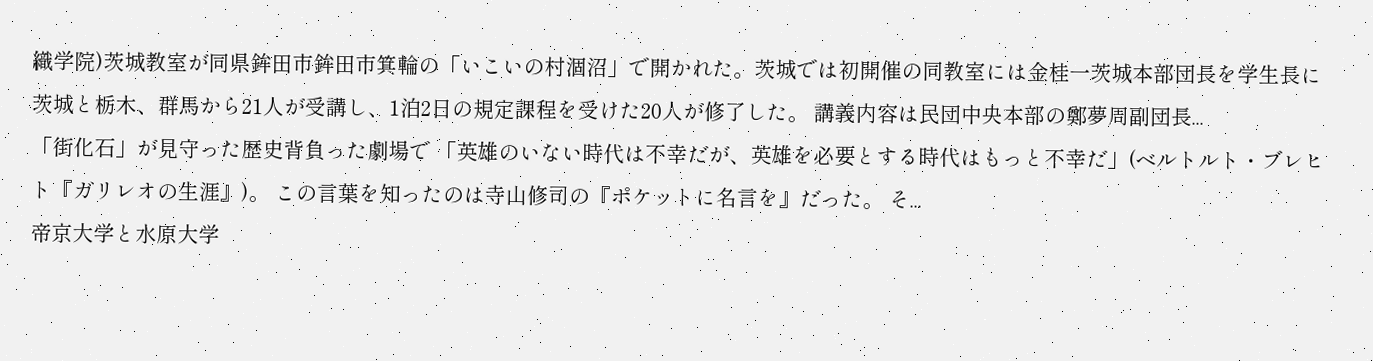織学院)茨城教室が同県鉾田市鉾田市箕輪の「いこいの村涸沼」で開かれた。茨城では初開催の同教室には金桂一茨城本部団長を学生長に茨城と栃木、群馬から21人が受講し、1泊2日の規定課程を受けた20人が修了した。 講義内容は民団中央本部の鄭夢周副団長...
「街化石」が見守った歴史背負った劇場で 「英雄のいない時代は不幸だが、英雄を必要とする時代はもっと不幸だ」(ベルトルト・ブレヒト『ガリレオの生涯』)。 この言葉を知ったのは寺山修司の『ポケットに名言を』だった。 そ...
帝京大学と水原大学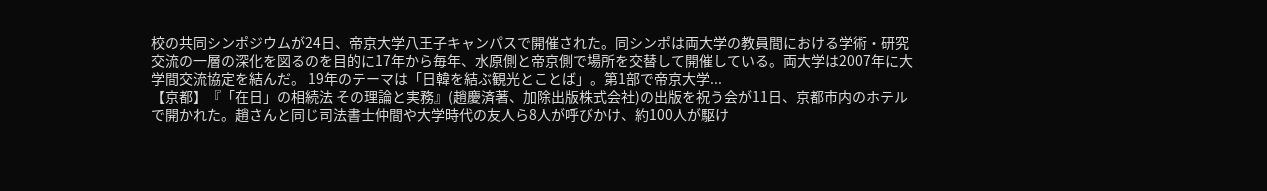校の共同シンポジウムが24日、帝京大学八王子キャンパスで開催された。同シンポは両大学の教員間における学術・研究交流の一層の深化を図るのを目的に17年から毎年、水原側と帝京側で場所を交替して開催している。両大学は2007年に大学間交流協定を結んだ。 19年のテーマは「日韓を結ぶ観光とことば」。第1部で帝京大学...
【京都】『「在日」の相続法 その理論と実務』(趙慶済著、加除出版株式会社)の出版を祝う会が11日、京都市内のホテルで開かれた。趙さんと同じ司法書士仲間や大学時代の友人ら8人が呼びかけ、約100人が駆け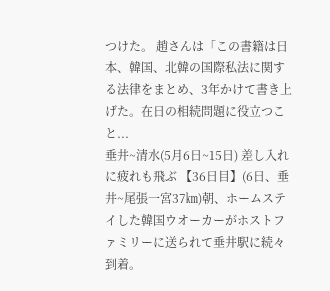つけた。 趙さんは「この書籍は日本、韓国、北韓の国際私法に関する法律をまとめ、3年かけて書き上げた。在日の相続問題に役立つこと...
垂井~清水(5月6日~15日) 差し入れに疲れも飛ぶ 【36日目】(6日、垂井~尾張一宮37㎞)朝、ホームステイした韓国ウオーカーがホストファミリーに送られて垂井駅に続々到着。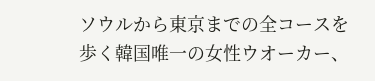ソウルから東京までの全コースを歩く韓国唯一の女性ウオーカー、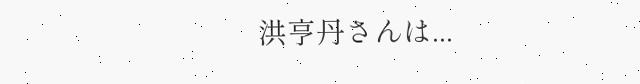洪亨丹さんは...